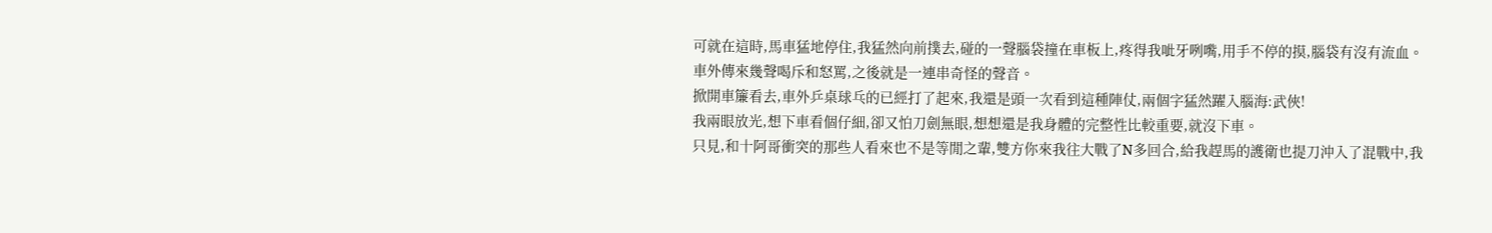可就在這時,馬車猛地停住,我猛然向前撲去,碰的一聲腦袋撞在車板上,疼得我呲牙咧嘴,用手不停的摸,腦袋有沒有流血。
車外傳來幾聲喝斥和怒罵,之後就是一連串奇怪的聲音。
掀開車簾看去,車外乒桌球乓的已經打了起來,我還是頭一次看到這種陣仗,兩個字猛然躍入腦海:武俠!
我兩眼放光,想下車看個仔細,卻又怕刀劍無眼,想想還是我身體的完整性比較重要,就沒下車。
只見,和十阿哥衝突的那些人看來也不是等閒之輩,雙方你來我往大戰了N多回合,給我趕馬的護衛也提刀沖入了混戰中,我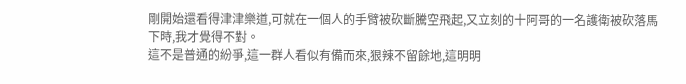剛開始還看得津津樂道,可就在一個人的手臂被砍斷騰空飛起,又立刻的十阿哥的一名護衛被砍落馬下時,我才覺得不對。
這不是普通的紛爭,這一群人看似有備而來,狠辣不留餘地,這明明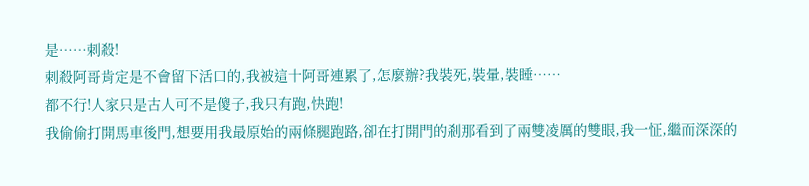是……刺殺!
刺殺阿哥肯定是不會留下活口的,我被這十阿哥連累了,怎麼辦?我裝死,裝暈,裝睡……
都不行!人家只是古人可不是傻子,我只有跑,快跑!
我偷偷打開馬車後門,想要用我最原始的兩條腿跑路,卻在打開門的剎那看到了兩雙凌厲的雙眼,我一怔,繼而深深的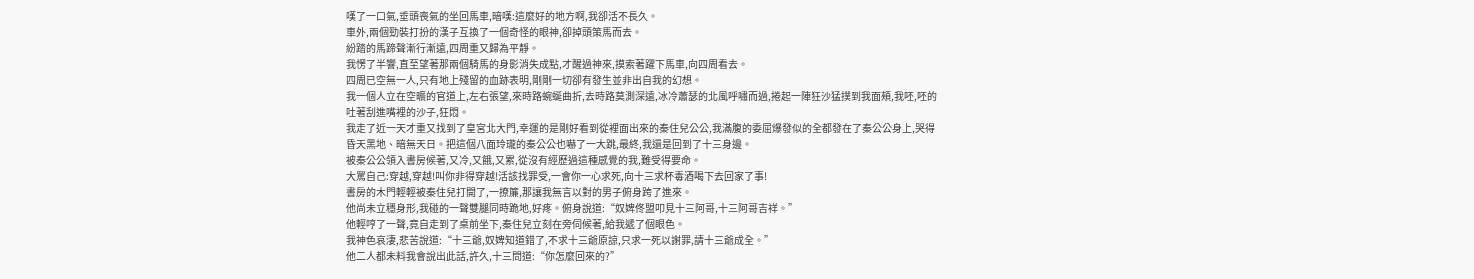嘆了一口氣,垂頭喪氣的坐回馬車,暗嘆:這麼好的地方啊,我卻活不長久。
車外,兩個勁裝打扮的漢子互換了一個奇怪的眼神,卻掉頭策馬而去。
紛踏的馬蹄聲漸行漸遠,四周重又歸為平靜。
我愣了半響,直至望著那兩個騎馬的身影消失成點,才醒過神來,摸索著躍下馬車,向四周看去。
四周已空無一人,只有地上殘留的血跡表明,剛剛一切卻有發生並非出自我的幻想。
我一個人立在空曠的官道上,左右張望,來時路蜿蜒曲折,去時路莫測深遠,冰冷蕭瑟的北風呼嘯而過,捲起一陣狂沙猛撲到我面頰,我呸,呸的吐著刮進嘴裡的沙子,狂悶。
我走了近一天才重又找到了皇宮北大門,幸運的是剛好看到從裡面出來的秦住兒公公,我滿腹的委屈爆發似的全都發在了秦公公身上,哭得昏天黑地、暗無天日。把這個八面玲瓏的秦公公也嚇了一大跳,最終,我還是回到了十三身邊。
被秦公公領入書房候著,又冷,又餓,又累,從沒有經歷過這種感覺的我,難受得要命。
大罵自己:穿越,穿越!叫你非得穿越!活該找罪受,一會你一心求死,向十三求杯毒酒喝下去回家了事!
書房的木門輕輕被秦住兒打開了,一撩簾,那讓我無言以對的男子俯身跨了進來。
他尚未立穩身形,我碰的一聲雙腿同時跪地,好疼。俯身說道:“奴婢佟盟叩見十三阿哥,十三阿哥吉祥。”
他輕哼了一聲,竟自走到了桌前坐下,秦住兒立刻在旁伺候著,給我遞了個眼色。
我神色哀淒,悲苦說道:“十三爺,奴婢知道錯了,不求十三爺原諒,只求一死以謝罪,請十三爺成全。”
他二人都未料我會說出此話,許久,十三問道:“你怎麼回來的?”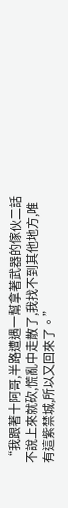“我跟著十阿哥,半路遭遇一幫拿著武器的傢伙二話不說上來就砍,慌亂中走散了,我找不到其他地方,唯有這紫禁城,所以又回來了。”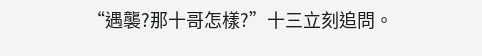“遇襲?那十哥怎樣?”十三立刻追問。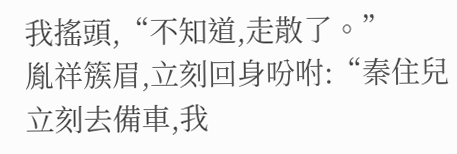我搖頭,“不知道,走散了。”
胤祥簇眉,立刻回身吩咐:“秦住兒立刻去備車,我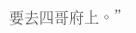要去四哥府上。”